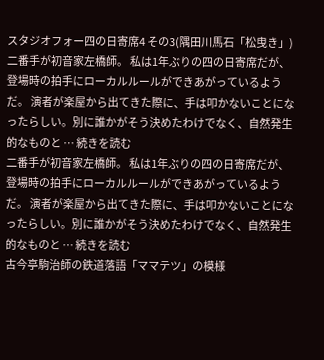スタジオフォー四の日寄席4 その3(隅田川馬石「松曳き」)
二番手が初音家左橋師。 私は1年ぶりの四の日寄席だが、登場時の拍手にローカルルールができあがっているようだ。 演者が楽屋から出てきた際に、手は叩かないことになったらしい。別に誰かがそう決めたわけでなく、自然発生的なものと … 続きを読む
二番手が初音家左橋師。 私は1年ぶりの四の日寄席だが、登場時の拍手にローカルルールができあがっているようだ。 演者が楽屋から出てきた際に、手は叩かないことになったらしい。別に誰かがそう決めたわけでなく、自然発生的なものと … 続きを読む
古今亭駒治師の鉄道落語「ママテツ」の模様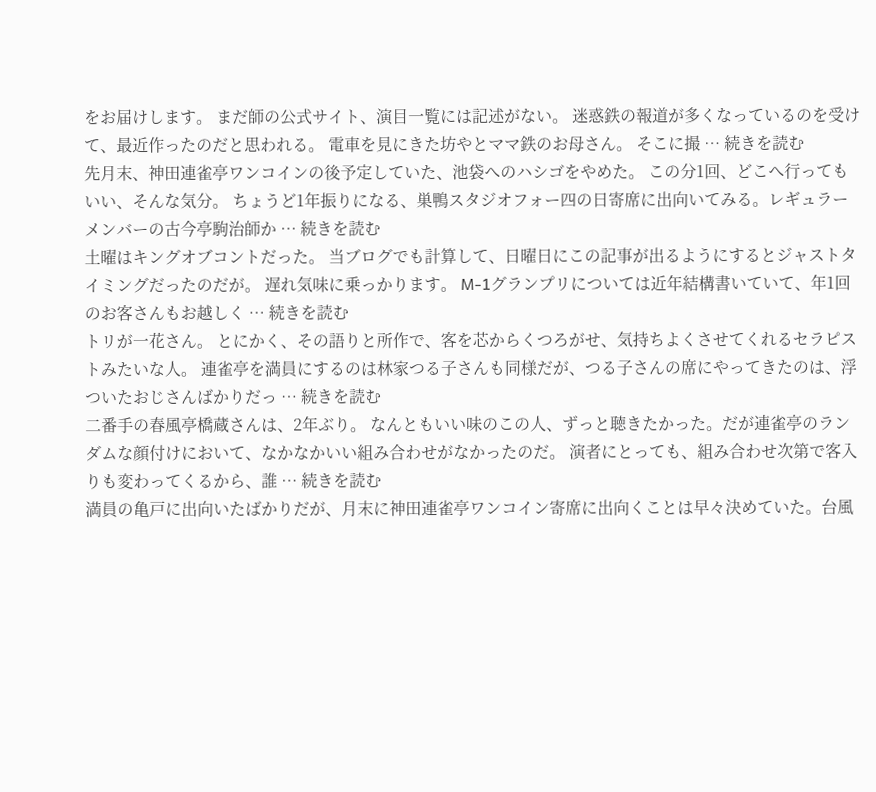をお届けします。 まだ師の公式サイト、演目一覧には記述がない。 迷惑鉄の報道が多くなっているのを受けて、最近作ったのだと思われる。 電車を見にきた坊やとママ鉄のお母さん。 そこに撮 … 続きを読む
先月末、神田連雀亭ワンコインの後予定していた、池袋へのハシゴをやめた。 この分1回、どこへ行ってもいい、そんな気分。 ちょうど1年振りになる、巣鴨スタジオフォー四の日寄席に出向いてみる。レギュラーメンバーの古今亭駒治師か … 続きを読む
土曜はキングオブコントだった。 当ブログでも計算して、日曜日にこの記事が出るようにするとジャストタイミングだったのだが。 遅れ気味に乗っかります。 M-1グランプリについては近年結構書いていて、年1回のお客さんもお越しく … 続きを読む
トリが一花さん。 とにかく、その語りと所作で、客を芯からくつろがせ、気持ちよくさせてくれるセラピストみたいな人。 連雀亭を満員にするのは林家つる子さんも同様だが、つる子さんの席にやってきたのは、浮ついたおじさんばかりだっ … 続きを読む
二番手の春風亭橋蔵さんは、2年ぶり。 なんともいい味のこの人、ずっと聴きたかった。だが連雀亭のランダムな顔付けにおいて、なかなかいい組み合わせがなかったのだ。 演者にとっても、組み合わせ次第で客入りも変わってくるから、誰 … 続きを読む
満員の亀戸に出向いたばかりだが、月末に神田連雀亭ワンコイン寄席に出向くことは早々決めていた。台風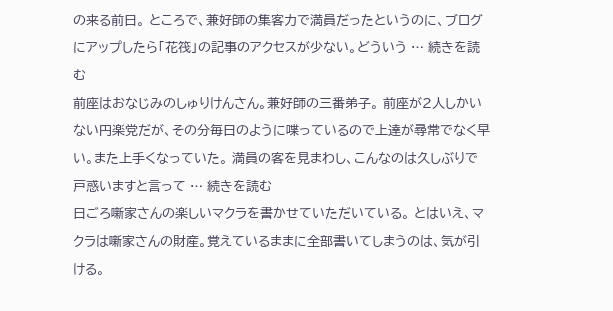の来る前日。 ところで、兼好師の集客力で満員だったというのに、ブログにアップしたら「花筏」の記事のアクセスが少ない。どういう … 続きを読む
前座はおなじみのしゅりけんさん。兼好師の三番弟子。 前座が2人しかいない円楽党だが、その分毎日のように喋っているので上達が尋常でなく早い。また上手くなっていた。 満員の客を見まわし、こんなのは久しぶりで戸惑いますと言って … 続きを読む
日ごろ噺家さんの楽しいマクラを書かせていただいている。 とはいえ、マクラは噺家さんの財産。覚えているままに全部書いてしまうのは、気が引ける。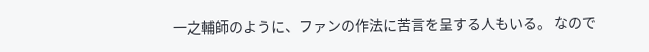一之輔師のように、ファンの作法に苦言を呈する人もいる。 なので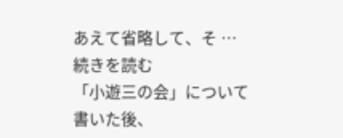あえて省略して、そ … 続きを読む
「小遊三の会」について書いた後、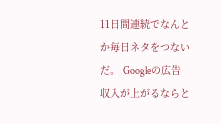11日間連続でなんとか毎日ネタをつないだ。 Googleの広告収入が上がるならと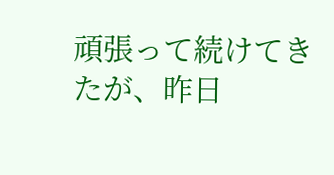頑張って続けてきたが、昨日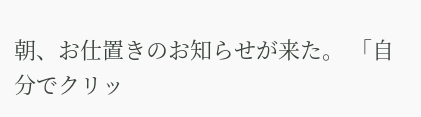朝、お仕置きのお知らせが来た。 「自分でクリッ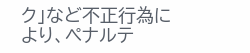ク」など不正行為により、ペナルテ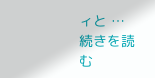ィと … 続きを読む